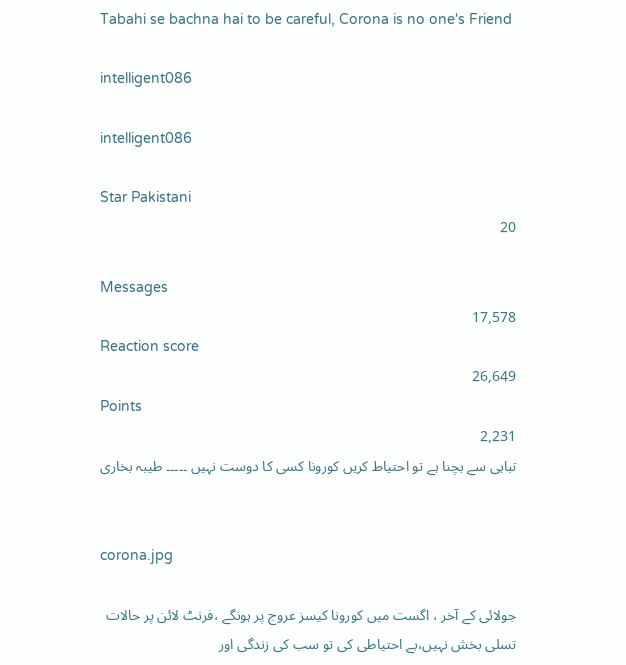Tabahi se bachna hai to be careful, Corona is no one's Friend

intelligent086

intelligent086

Star Pakistani
20

Messages
17,578
Reaction score
26,649
Points
2,231
تباہی سے بچنا ہے تو احتیاط کریں کورونا کسی کا دوست نہیں ۔۔۔۔۔ طیبہ بخاری


corona.jpg

جولائی کے آخر ، اگست میں کورونا کیسز عروج پر ہونگے ،فرنٹ لائن پر حالات
تسلی بخش نہیں،بے احتیاطی کی تو سب کی زندگی اور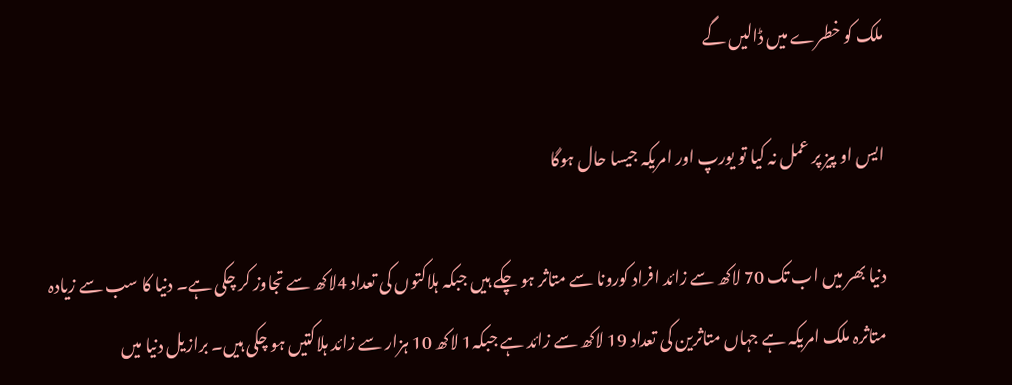ملک کو خطرے میں ڈالیں گے

ایس او پیز پر عمل نہ کیا تو یورپ اور امریکہ جیسا حال ہوگا

دنیا بھر میں اب تک 70 لاکھ سے زائد افراد کورونا سے متاثر ہو چکے ہیں جبکہ ہلاکتوں کی تعداد 4لاکھ سے تجاوز کر چکی ہے۔ دنیا کا سب سے زیادہ متاثرہ ملک امریکہ ہے جہاں متاثرین کی تعداد 19 لاکھ سے زائد ہے جبکہ1 لاکھ 10 ہزار سے زائد ہلاکتیں ہو چکی ہیں۔ برازیل دنیا میں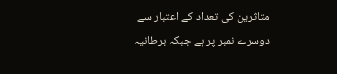متاثرین کی تعداد کے اعتبار سے دوسرے نمبر پر ہے جبکہ برطانیہ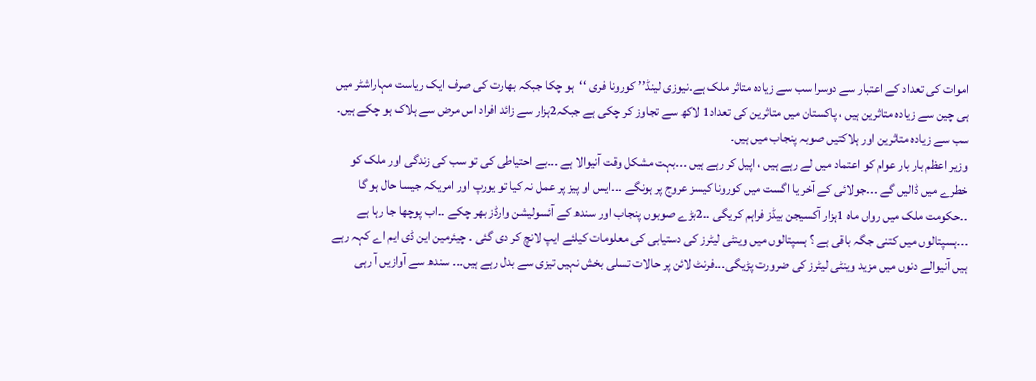اموات کی تعداد کے اعتبار سے دوسرا سب سے زیادہ متاثر ملک ہے۔نیوزی لینڈ’’ کورونا فری ‘‘ہو چکا جبکہ بھارت کی صرف ایک ریاست مہاراشٹر میں ہی چین سے زیادہ متاثرین ہیں ، پاکستان میں متاثرین کی تعداد1 لاکھ سے تجاوز کر چکی ہے جبکہ2ہزار سے زائد افراد اس مرض سے ہلاک ہو چکے ہیں۔ سب سے زیادہ متاثرین اور ہلاکتیں صوبہ پنجاب میں ہیں۔
وزیر اعظم بار بار عوام کو اعتماد میں لے رہے ہیں ، اپیل کر رہے ہیں ۔۔۔بہت مشکل وقت آنیوالا ہے ۔۔۔بے احتیاطی کی تو سب کی زندگی اور ملک کو خطرے میں ڈالیں گے ۔۔۔جولائی کے آخر یا اگست میں کورونا کیسز عروج پر ہونگے ۔۔۔ایس او پیز پر عمل نہ کیا تو یورپ اور امریکہ جیسا حال ہو گا ۔۔حکومت ملک میں رواں ماہ 1ہزار آکسیجن بیڈز فراہم کریگی ۔۔2بڑے صوبوں پنجاب اور سندھ کے آئسولیشن وارڈز بھر چکے ۔۔اب پوچھا جا رہا ہے ۔۔۔ہسپتالوں میں کتنی جگہ باقی ہے ؟ ہسپتالوں میں وینٹی لیٹرز کی دستیابی کی معلومات کیلئے ایپ لانچ کر دی گئی ۔ چیئرمین این ڈی ایم اے کہہ رہے ہیں آنیوالے دنوں میں مزید وینٹی لیٹرز کی ضرورت پڑیگی۔۔۔فرنٹ لائن پر حالات تسلی بخش نہیں تیزی سے بدل رہے ہیں۔۔۔ سندھ سے آوازیں آ رہی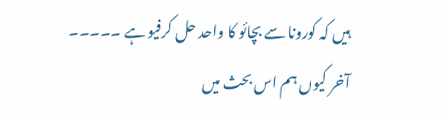ہیں کہ کورونا سے بچائو کا واحد حل کرفیو ہے ۔۔۔۔۔
آخر کیوں ہم اس بحث میں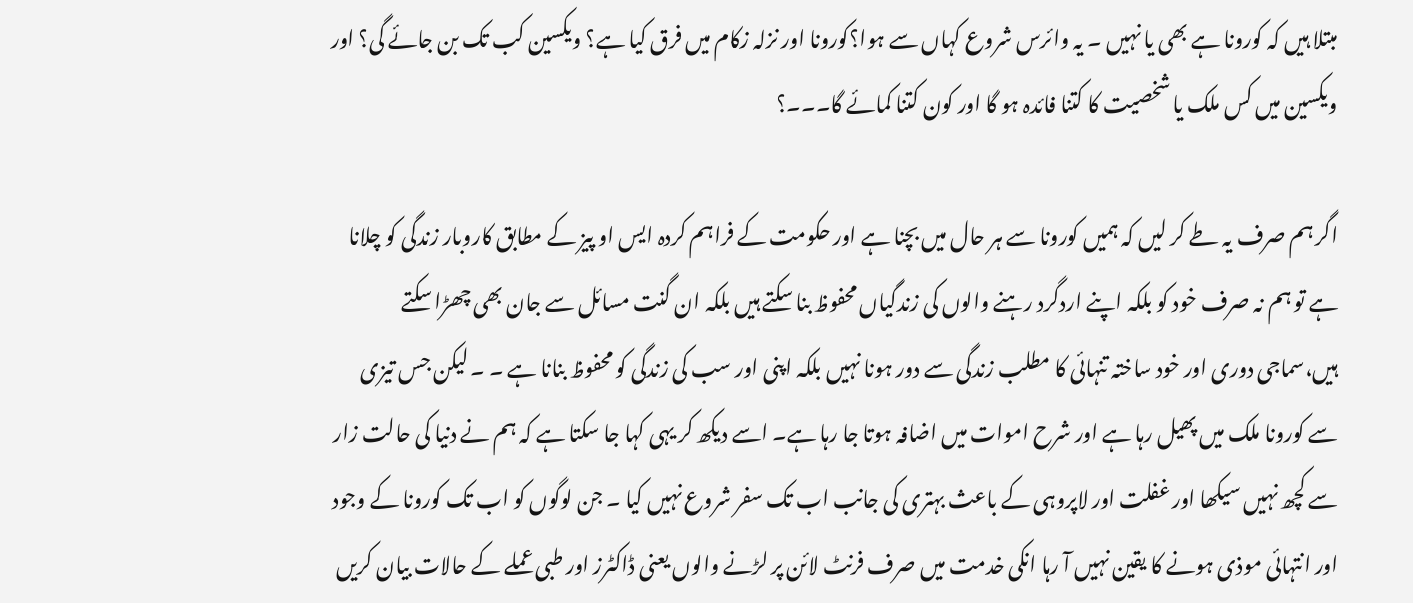مبتلا ہیں کہ کورونا ہے بھی یا نہیں ۔ یہ وائرس شروع کہاں سے ہوا؟کورونا اور نزلہ زکام میں فرق کیا ہے؟ ویکسین کب تک بن جائے گی؟ اور ویکسین میں کس ملک یا شخصیت کا کتنا فائدہ ہو گا اور کون کتنا کمائے گا۔۔۔؟

اگر ہم صرف یہ طے کر لیں کہ ہمیں کورونا سے ہر حال میں بچنا ہے اور حکومت کے فراہم کردہ ایس او پیز کے مطابق کاروبار زندگی کو چلانا ہے تو ہم نہ صرف خود کو بلکہ اپنے اردگرد رہنے والوں کی زندگیاں محفوظ بنا سکتے ہیں بلکہ ان گنت مسائل سے جان بھی چھڑا سکتے ہیں،سماجی دوری اور خود ساختہ تنہائی کا مطلب زندگی سے دور ہونا نہیں بلکہ اپنی اور سب کی زندگی کو محفوظ بنانا ہے ۔ ۔ لیکن جس تیزی سے کورونا ملک میں پھیل رہا ہے اور شرح اموات میں اضافہ ہوتا جا رہا ہے۔ اسے دیکھ کر یہی کہا جا سکتا ہے کہ ہم نے دنیا کی حالت زار سے کچھ نہیں سیکھا اور غفلت اور لاپروہی کے باعث بہتری کی جانب اب تک سفر شروع نہیں کیا ۔ جن لوگوں کو اب تک کورونا کے وجود اور انتہائی موذی ہونے کا یقین نہیں آ رہا انکی خدمت میں صرف فرنٹ لائن پر لڑنے والوں یعنی ڈاکٹرز اور طبی عملے کے حالات بیان کریں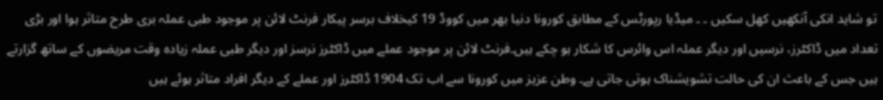تو شاید انکی آنکھیں کھل سکیں ۔ ۔ میڈیا رپورٹس کے مطابق کورونا دنیا بھر میں کووڈ 19 کیخلاف برسر پیکار فرنٹ لائن پر موجود طبی عملہ بری طرح متاثر ہوا اور بڑی تعداد میں ڈاکٹرز، نرسیں اور دیگر عملہ اس وائرس کا شکار ہو چکے ہیں۔فرنٹ لائن پر موجود عملے میں ڈاکٹرز نرسز اور دیگر طبی عملہ زیادہ وقت مریضوں کے ساتھ گزارتے ہیں جس کے باعث ان کی حالت تشویشناک ہوتی جاتی ہے۔ وطن عزیز میں کورونا سے اب تک 1904 ڈاکٹرز اور عملے کے دیگر افراد متاثر ہوئے ہیں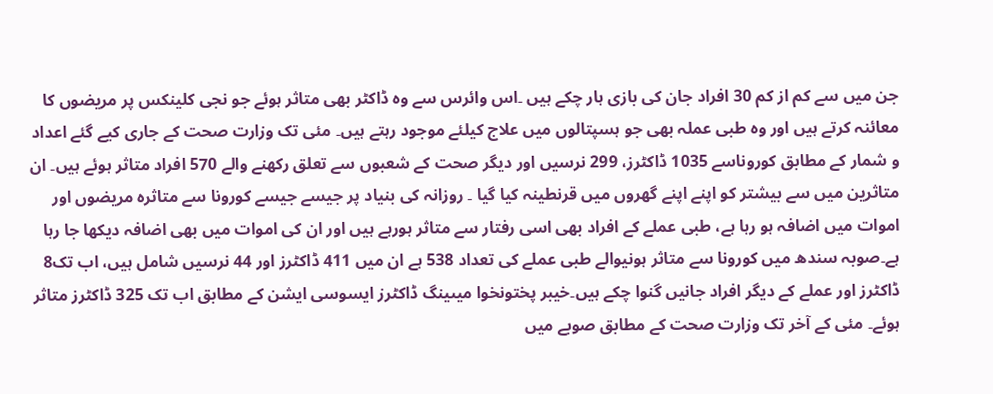جن میں سے کم از کم 30 افراد جان کی بازی ہار چکے ہیں ۔اس وائرس سے وہ ڈاکٹر بھی متاثر ہوئے جو نجی کلینکس پر مریضوں کا معائنہ کرتے ہیں اور وہ طبی عملہ بھی جو ہسپتالوں میں علاج کیلئے موجود رہتے ہیں۔ مئی تک وزارت صحت کے جاری کیے گئے اعداد و شمار کے مطابق کوروناسے 1035 ڈاکٹرز، 299 نرسیں اور دیگر صحت کے شعبوں سے تعلق رکھنے والے 570 افراد متاثر ہوئے ہیں۔ ان متاثرین میں سے بیشتر کو اپنے اپنے گھروں میں قرنطینہ کیا گیا ۔ روزانہ کی بنیاد پر جیسے جیسے کورونا سے متاثرہ مریضوں اور اموات میں اضافہ ہو رہا ہے، طبی عملے کے افراد بھی اسی رفتار سے متاثر ہورہے ہیں اور ان کی اموات میں بھی اضافہ دیکھا جا رہا ہے۔صوبہ سندھ میں کورونا سے متاثر ہونیوالے طبی عملے کی تعداد 538 ہے ان میں 411 ڈاکٹرز اور 44 نرسیں شامل ہیں، اب تک8 ڈاکٹرز اور عملے کے دیگر افراد جانیں گنوا چکے ہیں۔خیبر پختونخوا میںینگ ڈاکٹرز ایسوسی ایشن کے مطابق اب تک 325 ڈاکٹرز متاثر ہوئے۔ مئی کے آخر تک وزارت صحت کے مطابق صوبے میں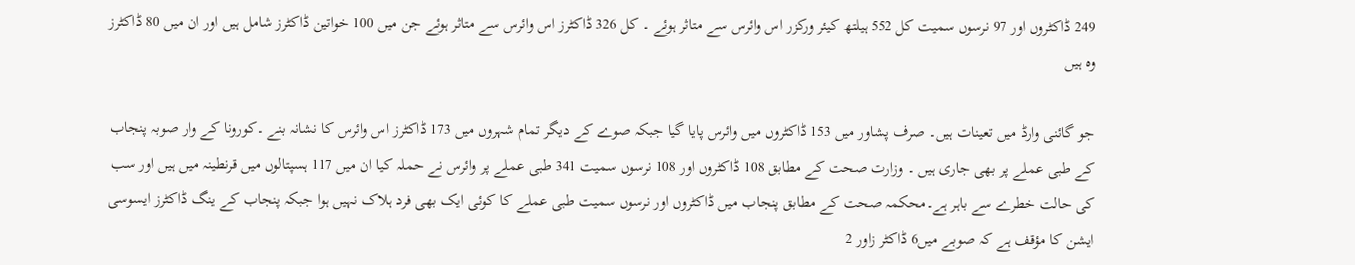249 ڈاکٹروں اور 97 نرسوں سمیت کل 552 ہیلتھ کیئر ورکزر اس وائرس سے متاثر ہوئے ۔ کل 326 ڈاکٹرز اس وائرس سے متاثر ہوئے جن میں 100 خواتین ڈاکٹرز شامل ہیں اور ان میں 80 ڈاکٹرز وہ ہیں

جو گائنی وارڈ میں تعینات ہیں۔ صرف پشاور میں 153 ڈاکٹروں میں وائرس پایا گیا جبکہ صوے کے دیگر تمام شہروں میں 173 ڈاکٹرز اس وائرس کا نشانہ بنے ۔کورونا کے وار صوبہ پنجاب کے طبی عملے پر بھی جاری ہیں ۔ وزارت صحت کے مطابق 108 ڈاکٹروں اور 108 نرسوں سمیت 341 طبی عملے پر وائرس نے حملہ کیا ان میں 117 ہسپتالوں میں قرنطینہ میں ہیں اور سب کی حالت خطرے سے باہر ہے۔محکمہ صحت کے مطابق پنجاب میں ڈاکٹروں اور نرسوں سمیت طبی عملے کا کوئی ایک بھی فرد ہلاک نہیں ہوا جبکہ پنجاب کے ینگ ڈاکٹرز ایسوسی ایشن کا مؤقف ہے کہ صوبے میں6 ڈاکٹر زاور 2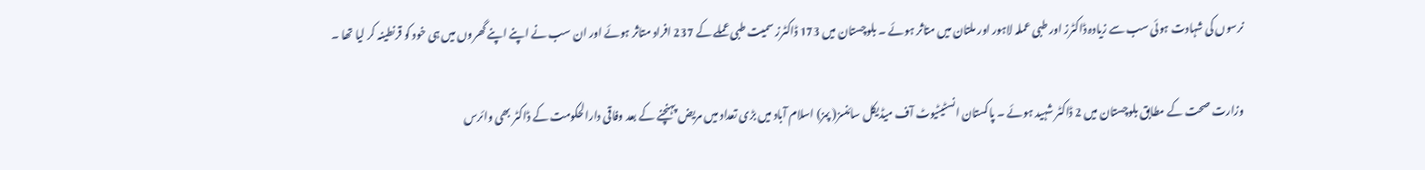نرسوں کی شہادت ہوئی سب سے زیادہ ڈاکٹرز اور طبی عملہ لاہور اور ملتان میں متاثر ہوئے ۔ بلوچستان میں 173 ڈاکٹرز سمیت طبی عملے کے 237 افراد متاثر ہوئے اور ان سب نے اپنے اپنے گھروں میں ہی خود کو قرنطینہ کر لیا تھا ۔

وزارت صحت کے مطابق بلوچستان میں 2 ڈاکٹر شہید ہوئے ۔ پاکستان انسٹیٹیوٹ آف میڈیکل سائنسز( پمز) اسلام آباد میں بڑی تعداد میں مریض پہنچنے کے بعد وفاقی دارالحکومت کے ڈاکٹر بھی وائرس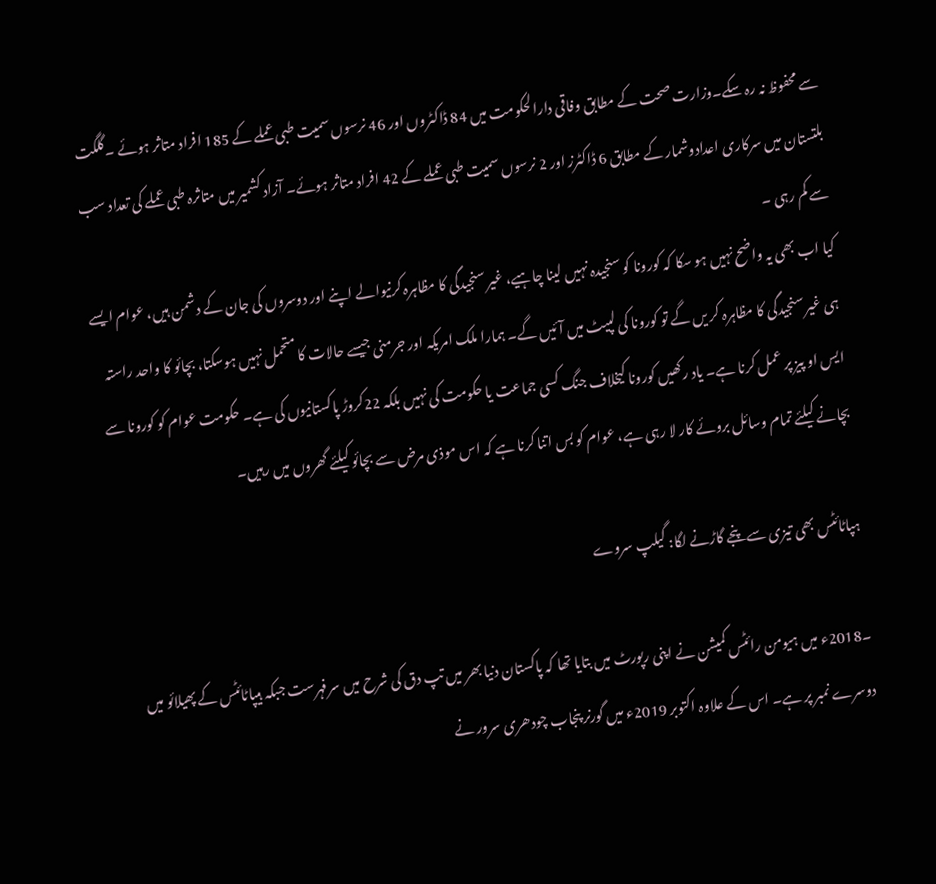سے محفوظ نہ رہ سکے۔وزارت صحت کے مطابق وفاقی دارالحکومت میں 84 ڈاکٹروں اور 46 نرسوں سمیت طبی عملے کے 185 افراد متاثر ہوئے ۔گلگت بلتستان میں سرکاری اعدادوشمار کے مطابق 6 ڈاکٹرز اور 2 نرسوں سمیت طبی عملے کے 42 افراد متاثر ہوئے۔ آزاد کشمیر میں متاثرہ طبی عملے کی تعداد سب سے کم رہی ۔
کیا اب بھی یہ واضح نہیں ہو سکا کہ کورونا کو سنجیدہ نہیں لینا چاہیے، غیر سنجیدگی کا مظاہرہ کرنیوالے اپنے اور دوسروں کی جان کے دشمن ہیں، عوام ایسے ہی غیر سنجیدگی کا مظاہرہ کر یں گے تو کورونا کی لپیٹ میں آئیں گے۔ ہمارا ملک امریکہ اور جرمنی جیسے حالات کا متحمل نہیں ہوسکتا، بچائو کا واحد راستہ ایس او پیز پر عمل کرنا ہے۔ یاد رکھیں کورونا کیخلاف جنگ کسی جماعت یا حکومت کی نہیں بلکہ 22کروڑ پاکستانیوں کی ہے۔ حکومت عوام کو کورونا سے بچانے کیلئے تمام وسائل بروئے کار لا رہی ہے، عوام کو بس اتنا کرنا ہے کہ اس موذی مرض سے بچائو کیلئے گھروں میں رہیں۔

ہپاٹائٹس بھی تیزی سے پنجے گاڑنے لگا: گیلپ سروے

۔2018ء میں ہیومن رائٹس کمیشن نے اپنی رپورٹ میں بتایا تھا کہ پاکستان دنیا بھر میں تپ دق کی شرح میں سرفہرست جبکہ ہیپاٹائٹس کے پھیلائو میں دوسرے نمبر پر ہے۔ اس کے علاوہ اکتوبر 2019ء میں گورنر پنجاب چودھری سرور نے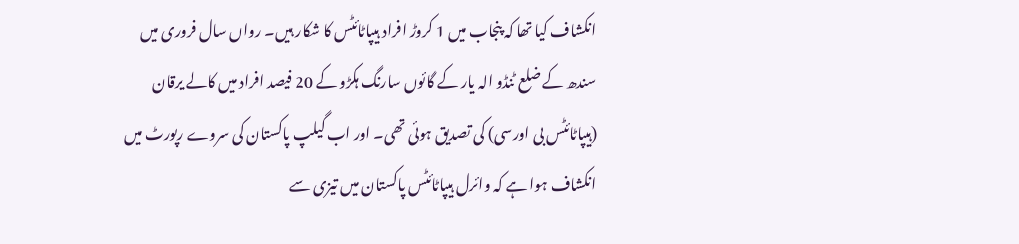انکشاف کیا تھا کہ پنجاب میں 1 کروڑ افراد ہیپاٹائٹس کا شکار ہیں۔ رواں سال فروری میں سندھ کے ضلع ٹنڈو الہ یار کے گائوں سارنگ ہکڑو کے 20 فیصد افراد میں کالے یرقان (ہیپاٹائٹس بی اورسی) کی تصدیق ہوئی تھی۔ اور اب گیلپ پاکستان کی سروے رپورٹ میں انکشاف ہوا ہے کہ وائرل ہیپاٹائٹس پاکستان میں تیزی سے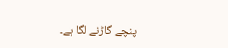پنچے گاڑنے لگا ہے۔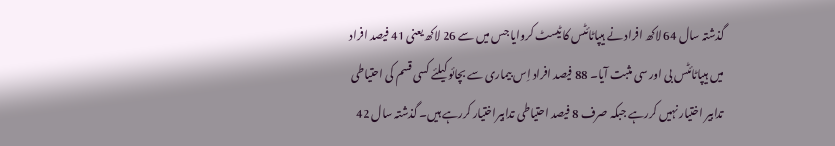گذشتہ سال 64 لاکھ افراد نے ہیپاٹائٹس کا ٹیسٹ کروایا جس میں سے 26 لاکھ یعنی 41 فیصد افراد میں ہیپاٹائٹس بی اور سی مثبت آیا۔ 88 فیصد افراد اِس بیماری سے بچائو کیلئے کسی قسم کی احتیاطی تدابیر اختیار نہیں کررہے جبکہ صرف 8 فیصد احتیاطی تدابیراختیار کررہے ہیں۔ گذشتہ سال 42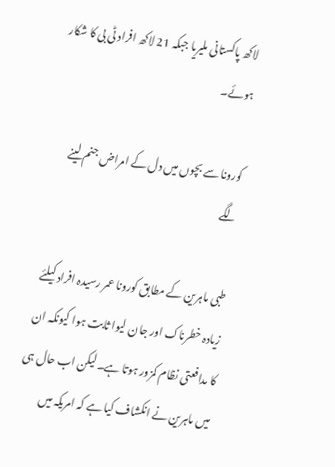لاکھ پاکستانی ملیریا جبکہ 21 لاکھ افراد ٹی بی کا شکار ہوئے۔

کورونا سے بچوں میں دل کے امراض جنم لینے لگے

طبی ماہرین کے مطابق کورونا عمر رسیدہ افراد کیلئے زیادہ خطرناک اور جان لیوا ثابت ہوا کیونکہ ان کا مدافعتی نظام کمزور ہوتا ہے۔لیکن اب حال ہی میں ماہرین نے انکشاف کیا ہے کہ امریکہ میں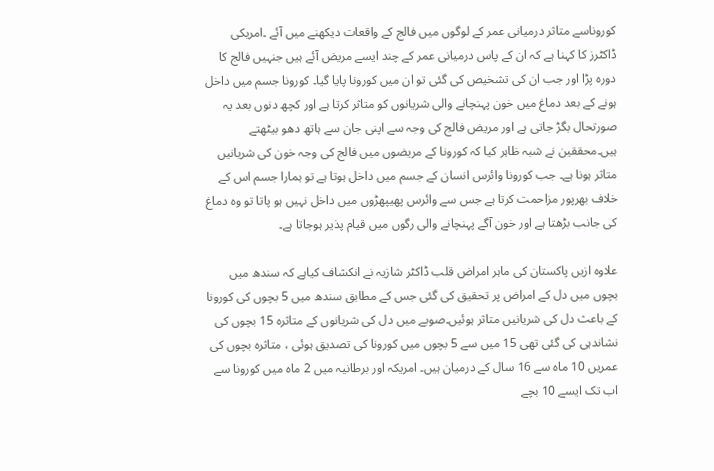کوروناسے متاثر درمیانی عمر کے لوگوں میں فالج کے واقعات دیکھنے میں آئے ۔امریکی ڈاکٹرز کا کہنا ہے کہ ان کے پاس درمیانی عمر کے چند ایسے مریض آئے ہیں جنہیں فالج کا دورہ پڑا اور جب ان کی تشخیص کی گئی تو ان میں کورونا پایا گیا۔ کورونا جسم میں داخل ہونے کے بعد دماغ میں خون پہنچانے والی شریانوں کو متاثر کرتا ہے اور کچھ دنوں بعد یہ صورتحال بگڑ جاتی ہے اور مریض فالج کی وجہ سے اپنی جان سے ہاتھ دھو بیٹھتے ہیں۔محققین نے شبہ ظاہر کیا کہ کورونا کے مریضوں میں فالج کی وجہ خون کی شریانیں متاثر ہونا ہے۔ جب کورونا وائرس انسان کے جسم میں داخل ہوتا ہے تو ہمارا جسم اس کے خلاف بھرپور مزاحمت کرتا ہے جس سے وائرس پھیپھڑوں میں داخل نہیں ہو پاتا تو وہ دماغ کی جانب بڑھتا ہے اور خون آگے پہنچانے والی رگوں میں قیام پذیر ہوجاتا ہے۔

علاوہ ازیں پاکستان کی ماہر امراض قلب ڈاکٹر شازیہ نے انکشاف کیاہے کہ سندھ میں بچوں میں دل کے امراض پر تحقیق کی گئی جس کے مطابق سندھ میں 5 بچوں کی کورونا کے باعث دل کی شریانیں متاثر ہوئیں۔صوبے میں دل کی شریانوں کے متاثرہ 15 بچوں کی نشاندہی کی گئی تھی 15 میں سے 5 بچوں میں کورونا کی تصدیق ہوئی ، متاثرہ بچوں کی عمریں 10 ماہ سے 16 سال کے درمیان ہیں۔ امریکہ اور برطانیہ میں 2 ماہ میں کورونا سے اب تک ایسے 10 بچے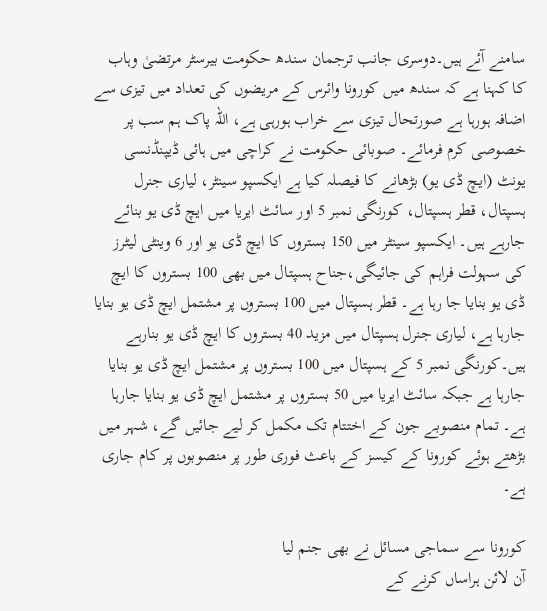سامنے آئے ہیں۔دوسری جانب ترجمان سندھ حکومت بیرسٹر مرتضیٰ وہاب کا کہنا ہے کہ سندھ میں کورونا وائرس کے مریضوں کی تعداد میں تیزی سے اضافہ ہورہا ہے صورتحال تیزی سے خراب ہورہی ہے، اللہ پاک ہم سب پر خصوصی کرم فرمائے۔ صوبائی حکومت نے کراچی میں ہائی ڈیپنڈنسی یونٹ (ایچ ڈی یو) بڑھانے کا فیصلہ کیا ہے ایکسپو سینٹر، لیاری جنرل ہسپتال، قطر ہسپتال، کورنگی نمبر 5 اور سائٹ ایریا میں ایچ ڈی یو بنائے جارہے ہیں۔ ایکسپو سینٹر میں 150 بستروں کا ایچ ڈی یو اور 6 وینٹی لیٹرز کی سہولت فراہم کی جائیگی،جناح ہسپتال میں بھی 100 بستروں کا ایچ ڈی یو بنایا جا رہا ہے۔ قطر ہسپتال میں 100 بستروں پر مشتمل ایچ ڈی یو بنایا جارہا ہے، لیاری جنرل ہسپتال میں مزید 40 بستروں کا ایچ ڈی یو بنارہے ہیں۔کورنگی نمبر 5 کے ہسپتال میں 100 بستروں پر مشتمل ایچ ڈی یو بنایا جارہا ہے جبکہ سائٹ ایریا میں 50 بستروں پر مشتمل ایچ ڈی یو بنایا جارہا ہے۔ تمام منصوبے جون کے اختتام تک مکمل کر لیے جائیں گے، شہر میں بڑھتے ہوئے کورونا کے کیسز کے باعث فوری طور پر منصوبوں پر کام جاری ہے۔

کورونا سے سماجی مسائل نے بھی جنم لیا
آن لائن ہراساں کرنے کے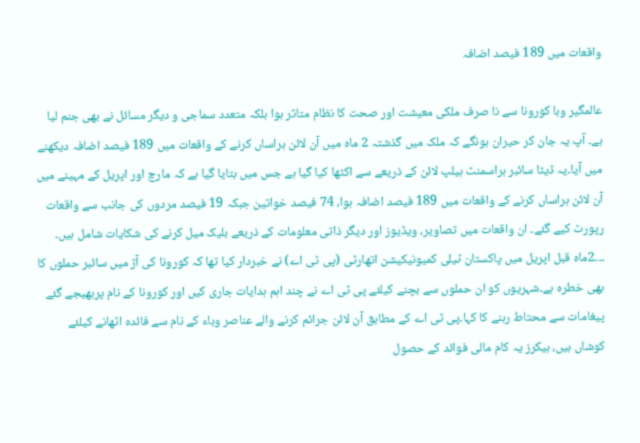واقعات میں 189 فیصد اضافہ

عالمگیر وبا کورونا سے نا صرف ملکی معیشت اور صحت کا نظام متاثر ہوا بلکہ متعدد سماجی و دیگر مسائل نے بھی جنم لیا ہے۔ آپ یہ جان کر حیران ہونگے کہ ملک میں گذشتہ 2 ماہ میں آن لائن ہراساں کرنے کے واقعات میں 189 فیصد اضافہ دیکھنے میں آیا۔یہ ڈیٹا سائبر ہراسمنٹ ہیلپ لائن کے ذریعے سے اکٹھا کیا گیا ہے جس میں بتایا گیا ہے کہ مارچ اور اپریل کے مہینے میں آن لائن ہراساں کرنے کے واقعات میں 189 فیصد اضافہ ہوا، 74 فیصد خواتین جبکہ 19 فیصد مردوں کی جانب سے واقعات رپورٹ کیے گئے۔ ان واقعات میں تصاویر، ویڈیوز اور دیگر ذاتی معلومات کے ذریعے بلیک میل کرنے کی شکایات شامل ہیں۔ ۔۔۔2ماہ قبل اپریل میں پاکستان ٹیلی کمیونیکیشن اتھارٹی (پی ٹی اے) نے خبردار کیا تھا کہ کورونا کی آڑ میں سائبر حملوں کا بھی خطرہ ہے۔شہریوں کو ان حملوں سے بچنے کیلئے پی ٹی اے نے چند اہم ہدایات جاری کیں اور کورونا کے نام پربھیجے گئے پیغامات سے محتاط رہنے کا کہا۔پی ٹی اے کے مطابق آن لائن جرائم کرنے والے عناصر وباء کے نام سے فائدہ اٹھانے کیلئے کوشاں ہیں، ہیکرز یہ کام مالی فوائد کے حصول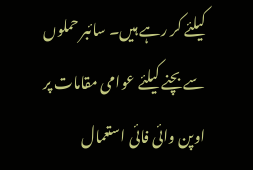کیلئے کر رہے ہیں۔ سائبر حملوں سے بچنے کیلئے عوامی مقامات پر اوپن وائی فائی استعمال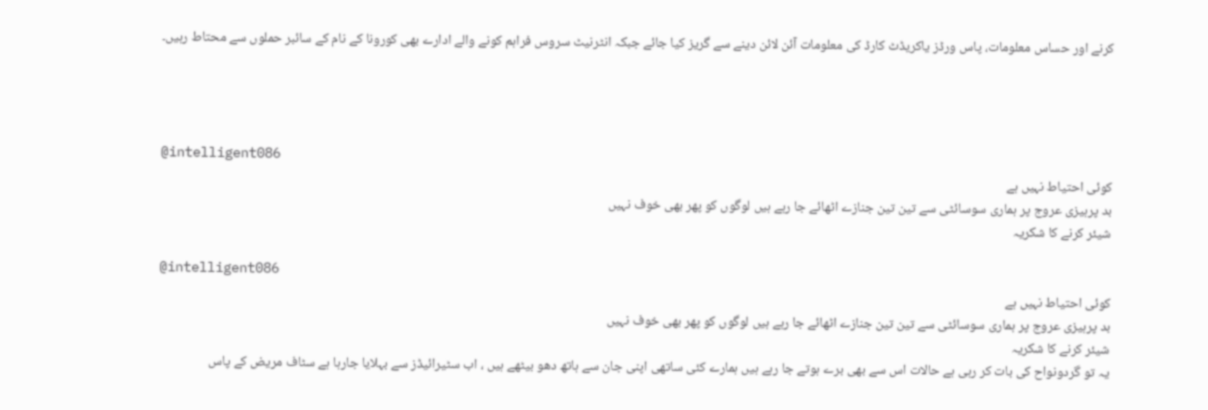کرنے اور حساس معلومات، پاس ورڈز یاکریڈٹ کارڈ کی معلومات آئن لائن دینے سے گریز کیا جائے جبکہ انٹرنیٹ سروس فراہم کونے والے ادارے بھی کورونا کے نام کے سائبر حملوں سے محتاط رہیں۔




@intelligent086
کوئی احتیاط نہیں ہے
بد پرہیزی عروج پر ہماری سوسائٹی سے تین تین جنازے اٹھائے جا رہے ہیں لوگوں کو پھر بھی خوف نہیں
شیئر کرنے کا شکریہ

@intelligent086
کوئی احتیاط نہیں ہے
بد پرہیزی عروج پر ہماری سوسائٹی سے تین تین جنازے اٹھائے جا رہے ہیں لوگوں کو پھر بھی خوف نہیں
شیئر کرنے کا شکریہ
یہ تو گردونواح کی بات کر رہی ہے حالات اس سے بھی برے ہوتے جا رہے ہیں ہمارے کئی ساتھی اپنی جان سے ہاتھ دھو بیٹھے ہیں ، اب سٹیرائیڈز سے بہلایا جارہا ہے سٹاف مریض کے پاس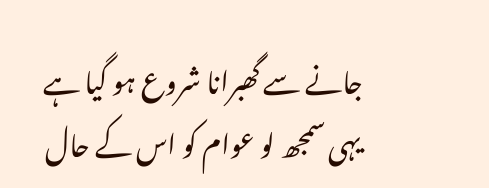جانے سے گھبرانا شروع ہو گیا ہے یہی سمجھ لو عوام کو اس کے حال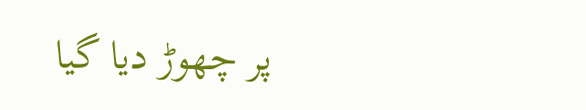پر چھوڑ دیا گیا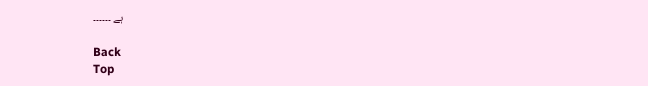ہے ۔۔۔۔۔۔

Back
Top